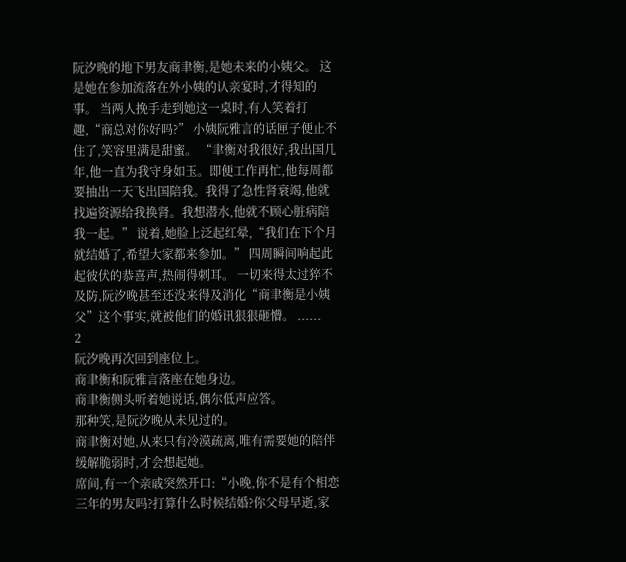阮汐晚的地下男友商聿衡,是她未来的小姨父。 这是她在参加流落在外小姨的认亲宴时,才得知的事。 当两人挽手走到她这一桌时,有人笑着打趣,“商总对你好吗?” 小姨阮雅言的话匣子便止不住了,笑容里满是甜蜜。 “聿衡对我很好,我出国几年,他一直为我守身如玉。即便工作再忙,他每周都要抽出一天飞出国陪我。我得了急性肾衰竭,他就找遍资源给我换肾。我想潜水,他就不顾心脏病陪我一起。” 说着,她脸上泛起红晕,“我们在下个月就结婚了,希望大家都来参加。” 四周瞬间响起此起彼伏的恭喜声,热闹得刺耳。 一切来得太过猝不及防,阮汐晚甚至还没来得及消化“商聿衡是小姨父”这个事实,就被他们的婚讯狠狠砸懵。 ......
2
阮汐晚再次回到座位上。
商聿衡和阮雅言落座在她身边。
商聿衡侧头听着她说话,偶尔低声应答。
那种笑,是阮汐晚从未见过的。
商聿衡对她,从来只有冷漠疏离,唯有需要她的陪伴缓解脆弱时,才会想起她。
席间,有一个亲戚突然开口:“小晚,你不是有个相恋三年的男友吗?打算什么时候结婚?你父母早逝,家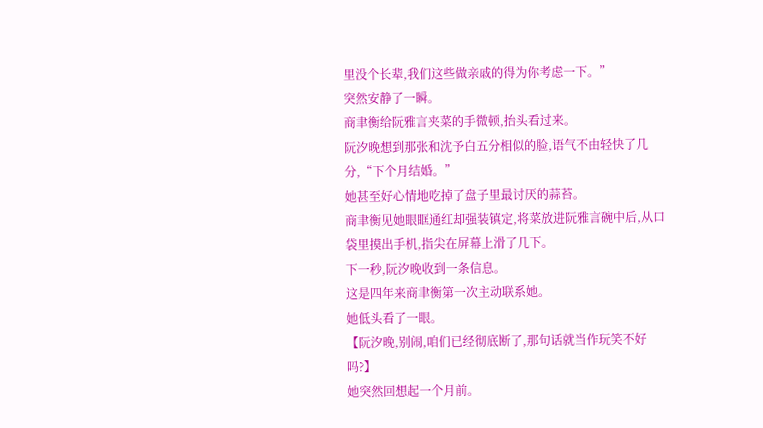里没个长辈,我们这些做亲戚的得为你考虑一下。”
突然安静了一瞬。
商聿衡给阮雅言夹菜的手微顿,抬头看过来。
阮汐晚想到那张和沈予白五分相似的脸,语气不由轻快了几分,“下个月结婚。”
她甚至好心情地吃掉了盘子里最讨厌的蒜苔。
商聿衡见她眼眶通红却强装镇定,将菜放进阮雅言碗中后,从口袋里摸出手机,指尖在屏幕上滑了几下。
下一秒,阮汐晚收到一条信息。
这是四年来商聿衡第一次主动联系她。
她低头看了一眼。
【阮汐晚,别闹,咱们已经彻底断了,那句话就当作玩笑不好吗?】
她突然回想起一个月前。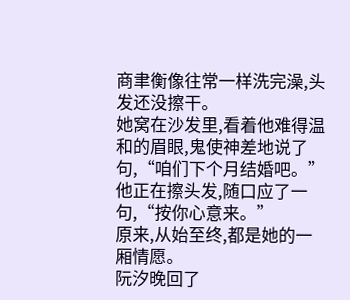商聿衡像往常一样洗完澡,头发还没擦干。
她窝在沙发里,看着他难得温和的眉眼,鬼使神差地说了句,“咱们下个月结婚吧。”
他正在擦头发,随口应了一句,“按你心意来。”
原来,从始至终,都是她的一厢情愿。
阮汐晚回了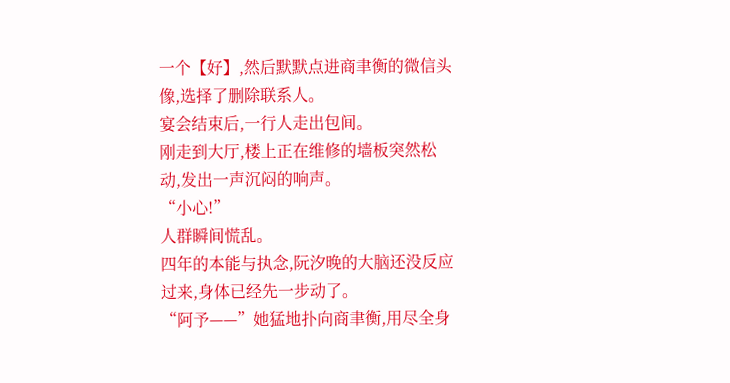一个【好】,然后默默点进商聿衡的微信头像,选择了删除联系人。
宴会结束后,一行人走出包间。
刚走到大厅,楼上正在维修的墙板突然松动,发出一声沉闷的响声。
“小心!”
人群瞬间慌乱。
四年的本能与执念,阮汐晚的大脑还没反应过来,身体已经先一步动了。
“阿予——”她猛地扑向商聿衡,用尽全身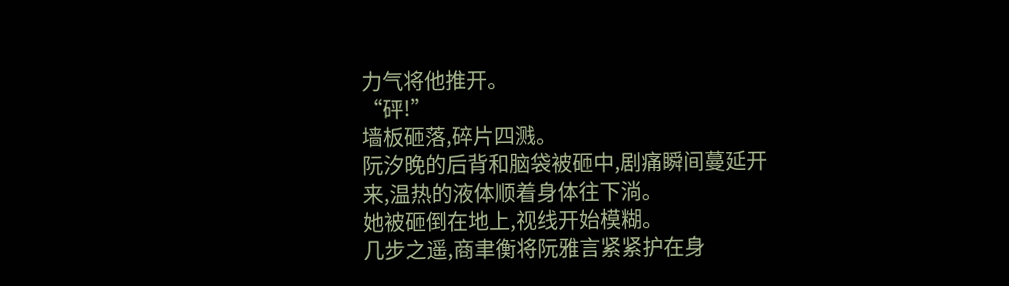力气将他推开。
“砰!”
墙板砸落,碎片四溅。
阮汐晚的后背和脑袋被砸中,剧痛瞬间蔓延开来,温热的液体顺着身体往下淌。
她被砸倒在地上,视线开始模糊。
几步之遥,商聿衡将阮雅言紧紧护在身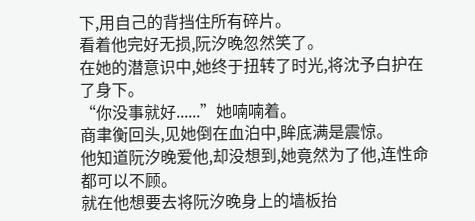下,用自己的背挡住所有碎片。
看着他完好无损,阮汐晚忽然笑了。
在她的潜意识中,她终于扭转了时光,将沈予白护在了身下。
“你没事就好......”她喃喃着。
商聿衡回头,见她倒在血泊中,眸底满是震惊。
他知道阮汐晚爱他,却没想到,她竟然为了他,连性命都可以不顾。
就在他想要去将阮汐晚身上的墙板抬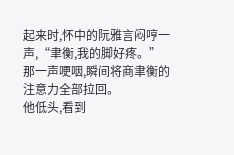起来时,怀中的阮雅言闷哼一声,“聿衡,我的脚好疼。”
那一声哽咽,瞬间将商聿衡的注意力全部拉回。
他低头,看到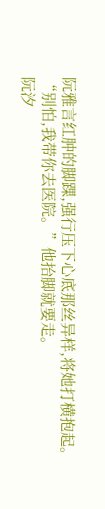阮雅言红肿的脚踝,强行压下心底那丝异样,将她打横抱起。
“别怕,我带你去医院。”他抬脚就要走。
阮汐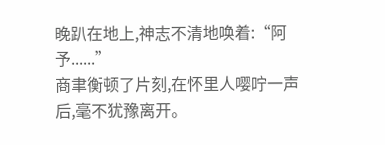晚趴在地上,神志不清地唤着:“阿予......”
商聿衡顿了片刻,在怀里人嘤咛一声后,毫不犹豫离开。